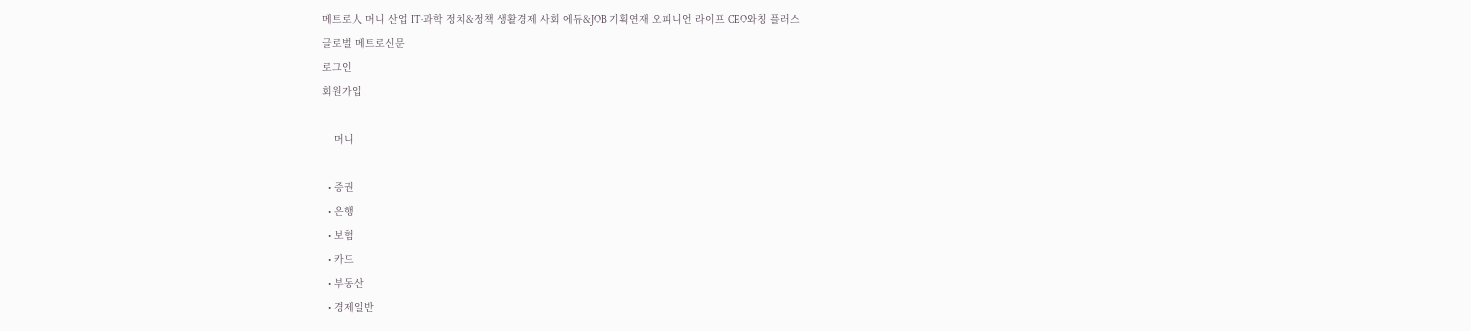메트로人 머니 산업 IT·과학 정치&정책 생활경제 사회 에듀&JOB 기획연재 오피니언 라이프 CEO와칭 플러스
글로벌 메트로신문
로그인
회원가입

    머니

  • 증권
  • 은행
  • 보험
  • 카드
  • 부동산
  • 경제일반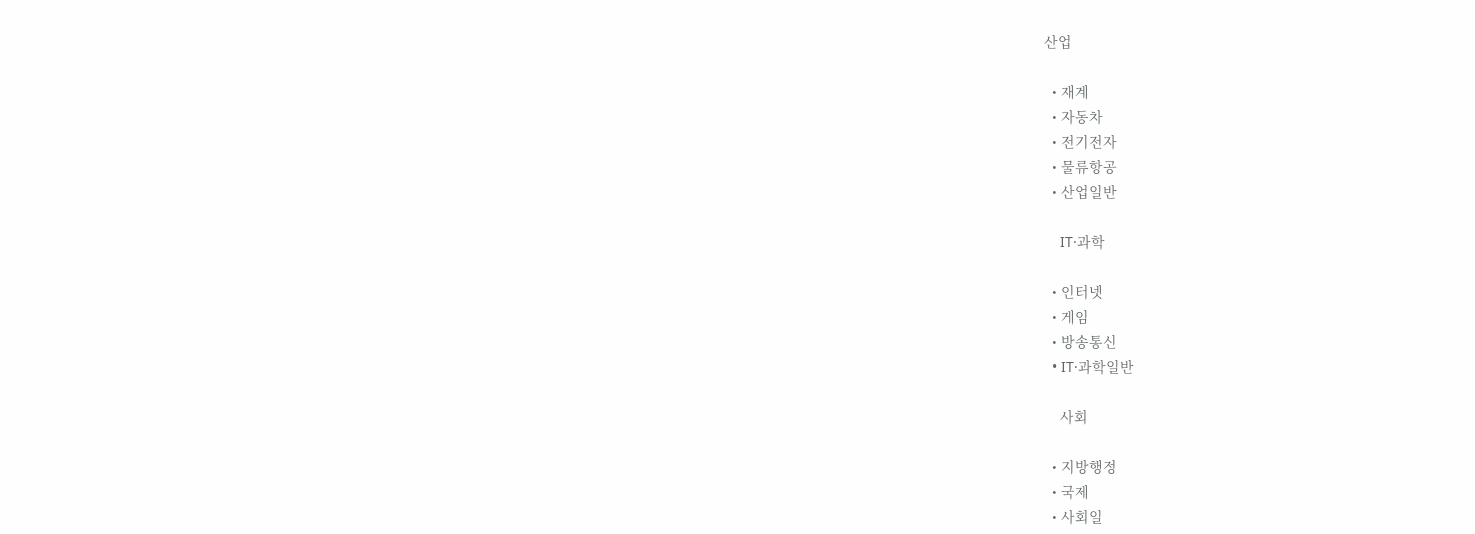산업

  • 재계
  • 자동차
  • 전기전자
  • 물류항공
  • 산업일반

    IT·과학

  • 인터넷
  • 게임
  • 방송통신
  • IT·과학일반

    사회

  • 지방행정
  • 국제
  • 사회일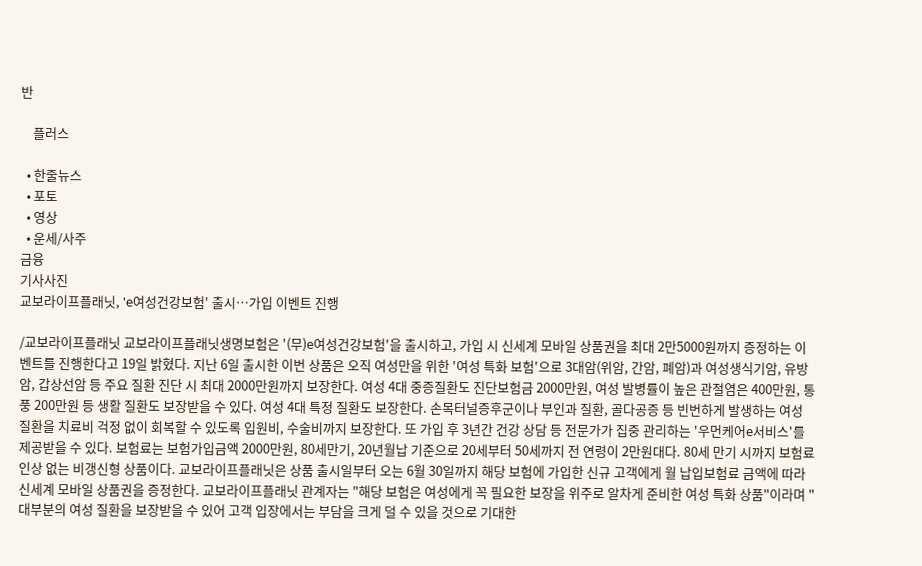반

    플러스

  • 한줄뉴스
  • 포토
  • 영상
  • 운세/사주
금융
기사사진
교보라이프플래닛, 'e여성건강보험' 출시…가입 이벤트 진행

/교보라이프플래닛 교보라이프플래닛생명보험은 '(무)e여성건강보험'을 출시하고, 가입 시 신세계 모바일 상품권을 최대 2만5000원까지 증정하는 이벤트를 진행한다고 19일 밝혔다. 지난 6일 출시한 이번 상품은 오직 여성만을 위한 '여성 특화 보험'으로 3대암(위암, 간암, 폐암)과 여성생식기암, 유방암, 갑상선암 등 주요 질환 진단 시 최대 2000만원까지 보장한다. 여성 4대 중증질환도 진단보험금 2000만원, 여성 발병률이 높은 관절염은 400만원, 통풍 200만원 등 생활 질환도 보장받을 수 있다. 여성 4대 특정 질환도 보장한다. 손목터널증후군이나 부인과 질환, 골다공증 등 빈번하게 발생하는 여성 질환을 치료비 걱정 없이 회복할 수 있도록 입원비, 수술비까지 보장한다. 또 가입 후 3년간 건강 상담 등 전문가가 집중 관리하는 '우먼케어e서비스'를 제공받을 수 있다. 보험료는 보험가입금액 2000만원, 80세만기, 20년월납 기준으로 20세부터 50세까지 전 연령이 2만원대다. 80세 만기 시까지 보험료 인상 없는 비갱신형 상품이다. 교보라이프플래닛은 상품 출시일부터 오는 6월 30일까지 해당 보험에 가입한 신규 고객에게 월 납입보험료 금액에 따라 신세계 모바일 상품권을 증정한다. 교보라이프플래닛 관계자는 "해당 보험은 여성에게 꼭 필요한 보장을 위주로 알차게 준비한 여성 특화 상품"이라며 "대부분의 여성 질환을 보장받을 수 있어 고객 입장에서는 부담을 크게 덜 수 있을 것으로 기대한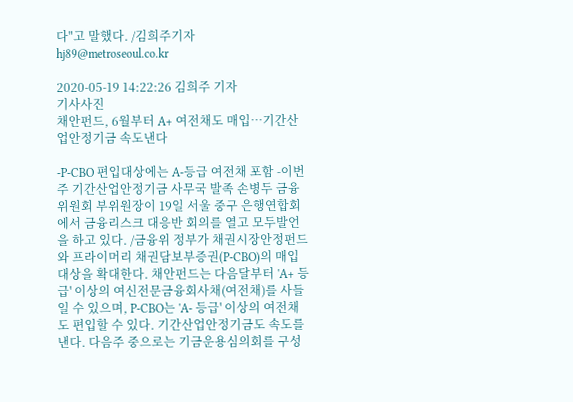다"고 말했다. /김희주기자 hj89@metroseoul.co.kr

2020-05-19 14:22:26 김희주 기자
기사사진
채안펀드, 6월부터 A+ 여전채도 매입…기간산업안정기금 속도낸다

-P-CBO 편입대상에는 A-등급 여전채 포함 -이번주 기간산업안정기금 사무국 발족 손병두 금융위원회 부위원장이 19일 서울 중구 은행연합회에서 금융리스크 대응반 회의를 열고 모두발언을 하고 있다. /금융위 정부가 채권시장안정펀드와 프라이머리 채권담보부증권(P-CBO)의 매입 대상을 확대한다. 채안펀드는 다음달부터 'A+ 등급' 이상의 여신전문금융회사채(여전채)를 사들일 수 있으며, P-CBO는 'A- 등급' 이상의 여전채도 편입할 수 있다. 기간산업안정기금도 속도를 낸다. 다음주 중으로는 기금운용심의회를 구성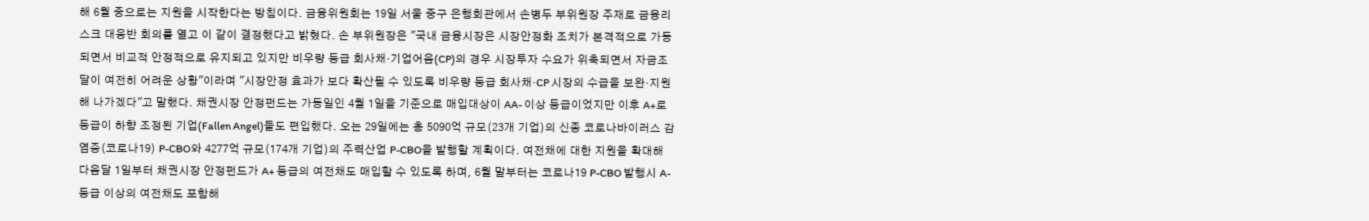해 6월 중으로는 지원을 시작한다는 방침이다. 금융위원회는 19일 서울 중구 은행회관에서 손병두 부위원장 주재로 금융리스크 대응반 회의를 열고 이 같이 결정했다고 밝혔다. 손 부위원장은 "국내 금융시장은 시장안정화 조치가 본격적으로 가동되면서 비교적 안정적으로 유지되고 있지만 비우량 등급 회사채·기업어음(CP)의 경우 시장투자 수요가 위축되면서 자금조달이 여전히 어려운 상황"이라며 "시장안정 효과가 보다 확산될 수 있도록 비우량 등급 회사채·CP 시장의 수급을 보완·지원해 나가겠다"고 말했다. 채권시장 안정펀드는 가동일인 4월 1일을 기준으로 매입대상이 AA- 이상 등급이었지만 이후 A+로 등급이 하향 조정된 기업(Fallen Angel)들도 편입했다. 오는 29일에는 총 5090억 규모(23개 기업)의 신종 코로나바이러스 감염증(코로나19) P-CBO와 4277억 규모(174개 기업)의 주력산업 P-CBO을 발행할 계획이다. 여전채에 대한 지원을 확대해 다음달 1일부터 채권시장 안정펀드가 A+ 등급의 여전채도 매입할 수 있도록 하며, 6월 말부터는 코로나19 P-CBO 발행시 A- 등급 이상의 여전채도 포함해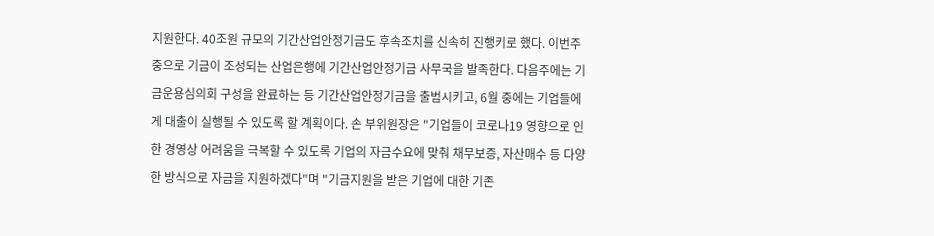지원한다. 40조원 규모의 기간산업안정기금도 후속조치를 신속히 진행키로 했다. 이번주 중으로 기금이 조성되는 산업은행에 기간산업안정기금 사무국을 발족한다. 다음주에는 기금운용심의회 구성을 완료하는 등 기간산업안정기금을 출범시키고, 6월 중에는 기업들에게 대출이 실행될 수 있도록 할 계획이다. 손 부위원장은 "기업들이 코로나19 영향으로 인한 경영상 어려움을 극복할 수 있도록 기업의 자금수요에 맞춰 채무보증, 자산매수 등 다양한 방식으로 자금을 지원하겠다"며 "기금지원을 받은 기업에 대한 기존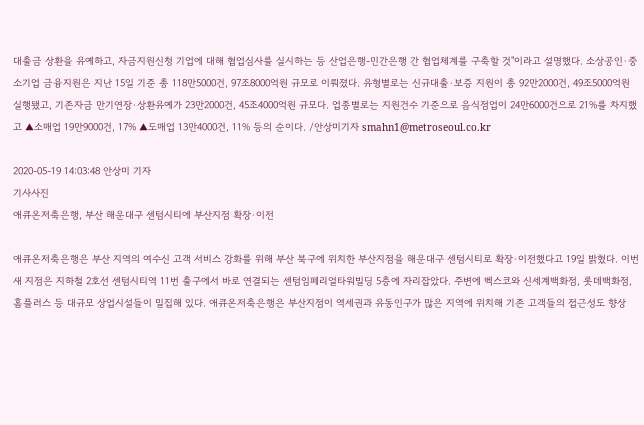대출금 상환을 유예하고, 자금지원신청 기업에 대해 협업심사를 실시하는 등 산업은행-민간은행 간 협업체계를 구축할 것"이라고 설명했다. 소상공인·중소기업 금융지원은 지난 15일 기준 총 118만5000건, 97조8000억원 규모로 이뤄졌다. 유형별로는 신규대출·보증 지원이 총 92만2000건, 49조5000억원 실행됐고, 기존자금 만기연장·상환유예가 23만2000건, 45조4000억원 규모다. 업종별로는 지원건수 기준으로 음식점업이 24만6000건으로 21%를 차지했고 ▲소매업 19만9000건, 17% ▲도매업 13만4000건, 11% 등의 순이다. /안상미기자 smahn1@metroseoul.co.kr

2020-05-19 14:03:48 안상미 기자
기사사진
애큐온저축은행, 부산 해운대구 센텀시티에 부산지점 확장·이전

애큐온저축은행은 부산 지역의 여수신 고객 서비스 강화를 위해 부산 북구에 위치한 부산지점을 해운대구 센텀시티로 확장·이전했다고 19일 밝혔다. 이번 새 지점은 지하철 2호선 센텀시티역 11번 출구에서 바로 연결되는 센텀임페리얼타워빌딩 5층에 자리잡았다. 주변에 벡스코와 신세계백화점, 롯데백화점, 홈플러스 등 대규모 상업시설들이 밀집해 있다. 애큐온저축은행은 부산지점이 역세권과 유동인구가 많은 지역에 위치해 기존 고객들의 접근성도 향상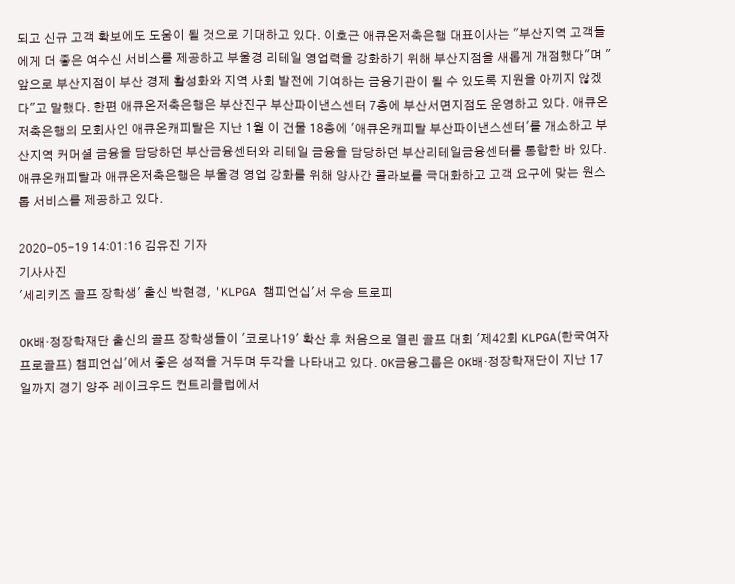되고 신규 고객 확보에도 도움이 될 것으로 기대하고 있다. 이호근 애큐온저축은행 대표이사는 "부산지역 고객들에게 더 좋은 여수신 서비스를 제공하고 부울경 리테일 영업력을 강화하기 위해 부산지점을 새롭게 개점했다"며 "앞으로 부산지점이 부산 경제 활성화와 지역 사회 발전에 기여하는 금융기관이 될 수 있도록 지원을 아끼지 않겠다"고 말했다. 한편 애큐온저축은행은 부산진구 부산파이낸스센터 7층에 부산서면지점도 운영하고 있다. 애큐온저축은행의 모회사인 애큐온캐피탈은 지난 1월 이 건물 18층에 '애큐온캐피탈 부산파이낸스센터'를 개소하고 부산지역 커머셜 금융을 담당하던 부산금융센터와 리테일 금융을 담당하던 부산리테일금융센터를 통합한 바 있다. 애큐온캐피탈과 애큐온저축은행은 부울경 영업 강화를 위해 양사간 콜라보를 극대화하고 고객 요구에 맞는 원스톱 서비스를 제공하고 있다.

2020-05-19 14:01:16 김유진 기자
기사사진
'세리키즈 골프 장학생' 출신 박현경, 'KLPGA 챔피언십'서 우승 트로피

OK배·정장학재단 출신의 골프 장학생들이 '코로나19' 확산 후 처음으로 열린 골프 대회 '제42회 KLPGA(한국여자프로골프) 챔피언십'에서 좋은 성적을 거두며 두각을 나타내고 있다. OK금융그룹은 OK배·정장학재단이 지난 17일까지 경기 양주 레이크우드 컨트리클럽에서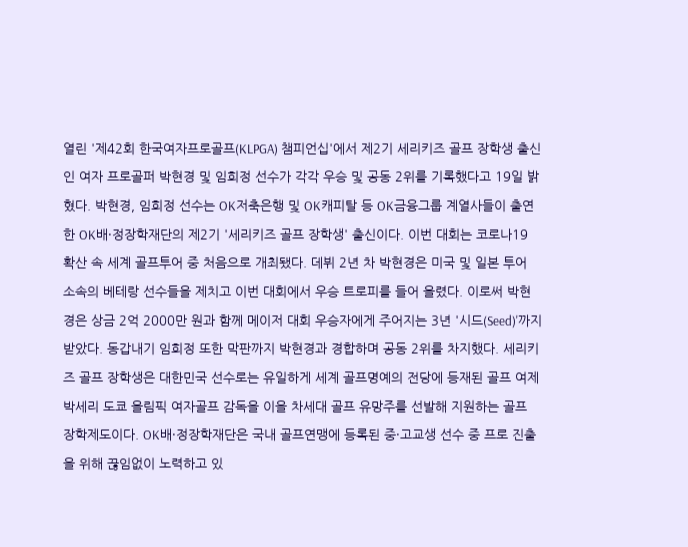열린 '제42회 한국여자프로골프(KLPGA) 챔피언십'에서 제2기 세리키즈 골프 장학생 출신인 여자 프로골퍼 박현경 및 임희정 선수가 각각 우승 및 공동 2위를 기록했다고 19일 밝혔다. 박현경, 임희정 선수는 OK저축은행 및 OK캐피탈 등 OK금융그룹 계열사들이 출연한 OK배·정장학재단의 제2기 '세리키즈 골프 장학생' 출신이다. 이번 대회는 코로나19 확산 속 세계 골프투어 중 처음으로 개최됐다. 데뷔 2년 차 박현경은 미국 및 일본 투어 소속의 베테랑 선수들을 제치고 이번 대회에서 우승 트로피를 들어 올렸다. 이로써 박현경은 상금 2억 2000만 원과 함께 메이저 대회 우승자에게 주어지는 3년 '시드(Seed)'까지 받았다. 동갑내기 임희정 또한 막판까지 박현경과 경합하며 공동 2위를 차지했다. 세리키즈 골프 장학생은 대한민국 선수로는 유일하게 세계 골프명예의 전당에 등재된 골프 여제 박세리 도쿄 올림픽 여자골프 감독을 이을 차세대 골프 유망주를 선발해 지원하는 골프 장학제도이다. OK배·정장학재단은 국내 골프연맹에 등록된 중·고교생 선수 중 프로 진출을 위해 끊임없이 노력하고 있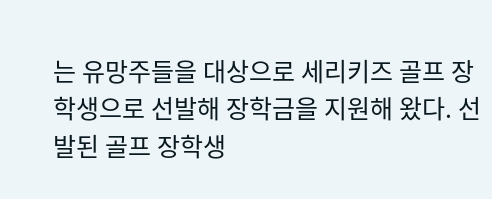는 유망주들을 대상으로 세리키즈 골프 장학생으로 선발해 장학금을 지원해 왔다. 선발된 골프 장학생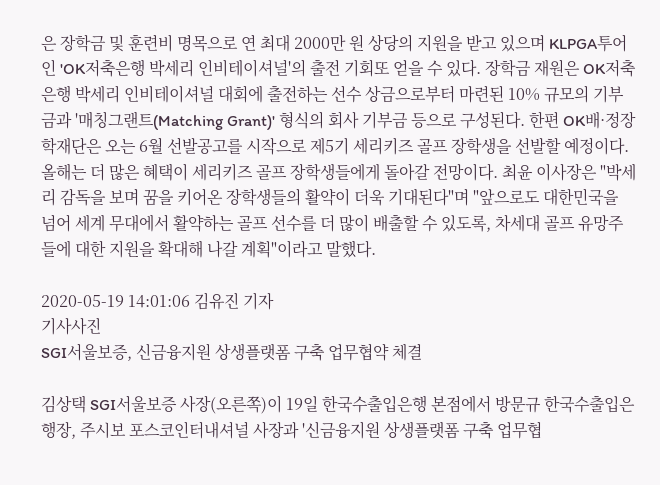은 장학금 및 훈련비 명목으로 연 최대 2000만 원 상당의 지원을 받고 있으며 KLPGA투어인 'OK저축은행 박세리 인비테이셔널'의 출전 기회또 얻을 수 있다. 장학금 재원은 OK저축은행 박세리 인비테이셔널 대회에 출전하는 선수 상금으로부터 마련된 10% 규모의 기부금과 '매칭그랜트(Matching Grant)' 형식의 회사 기부금 등으로 구성된다. 한편 OK배·정장학재단은 오는 6월 선발공고를 시작으로 제5기 세리키즈 골프 장학생을 선발할 예정이다. 올해는 더 많은 혜택이 세리키즈 골프 장학생들에게 돌아갈 전망이다. 최윤 이사장은 "박세리 감독을 보며 꿈을 키어온 장학생들의 활약이 더욱 기대된다"며 "앞으로도 대한민국을 넘어 세계 무대에서 활약하는 골프 선수를 더 많이 배출할 수 있도록, 차세대 골프 유망주들에 대한 지원을 확대해 나갈 계획"이라고 말했다.

2020-05-19 14:01:06 김유진 기자
기사사진
SGI서울보증, 신금융지원 상생플랫폼 구축 업무협약 체결

김상택 SGI서울보증 사장(오른쪽)이 19일 한국수출입은행 본점에서 방문규 한국수출입은행장, 주시보 포스코인터내셔널 사장과 '신금융지원 상생플랫폼 구축 업무협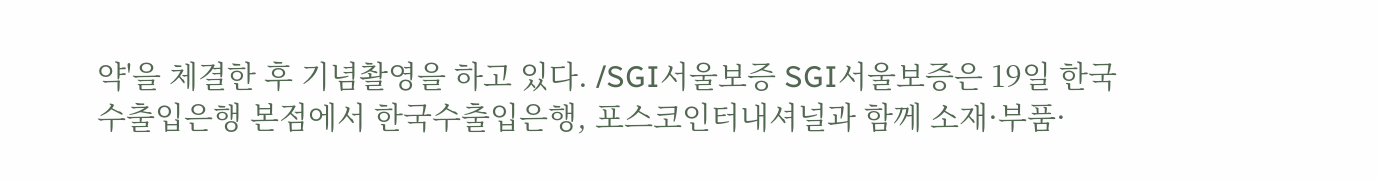약'을 체결한 후 기념촬영을 하고 있다. /SGI서울보증 SGI서울보증은 19일 한국수출입은행 본점에서 한국수출입은행, 포스코인터내셔널과 함께 소재·부품·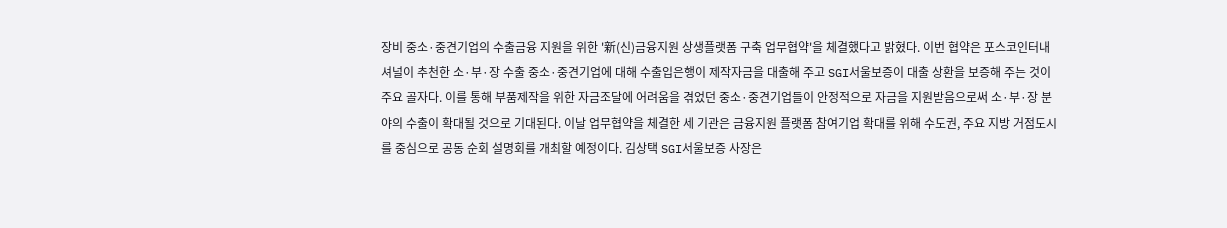장비 중소·중견기업의 수출금융 지원을 위한 '新(신)금융지원 상생플랫폼 구축 업무협약'을 체결했다고 밝혔다. 이번 협약은 포스코인터내셔널이 추천한 소·부·장 수출 중소·중견기업에 대해 수출입은행이 제작자금을 대출해 주고 SGI서울보증이 대출 상환을 보증해 주는 것이 주요 골자다. 이를 통해 부품제작을 위한 자금조달에 어려움을 겪었던 중소·중견기업들이 안정적으로 자금을 지원받음으로써 소·부·장 분야의 수출이 확대될 것으로 기대된다. 이날 업무협약을 체결한 세 기관은 금융지원 플랫폼 참여기업 확대를 위해 수도권, 주요 지방 거점도시를 중심으로 공동 순회 설명회를 개최할 예정이다. 김상택 SGI서울보증 사장은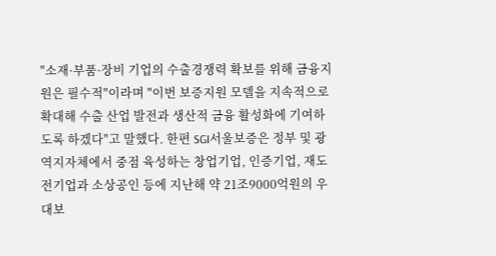"소재·부품·장비 기업의 수출경쟁력 확보를 위해 금융지원은 필수적"이라며 "이번 보증지원 모델을 지속적으로 확대해 수출 산업 발전과 생산적 금융 활성화에 기여하도록 하겠다"고 말했다. 한편 SGI서울보증은 정부 및 광역지자체에서 중점 육성하는 창업기업, 인증기업, 재도전기업과 소상공인 등에 지난해 약 21조9000억원의 우대보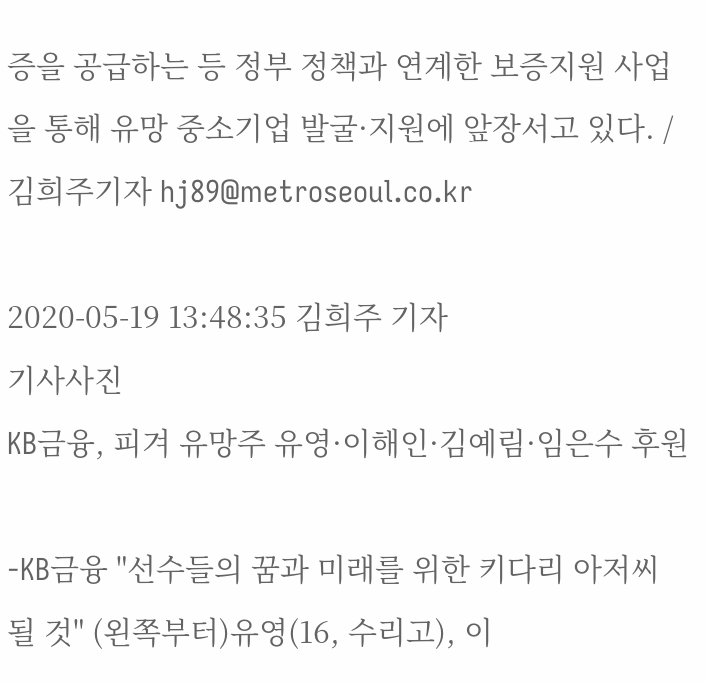증을 공급하는 등 정부 정책과 연계한 보증지원 사업을 통해 유망 중소기업 발굴·지원에 앞장서고 있다. /김희주기자 hj89@metroseoul.co.kr

2020-05-19 13:48:35 김희주 기자
기사사진
KB금융, 피겨 유망주 유영·이해인·김예림·임은수 후원

-KB금융 "선수들의 꿈과 미래를 위한 키다리 아저씨 될 것" (왼쪽부터)유영(16, 수리고), 이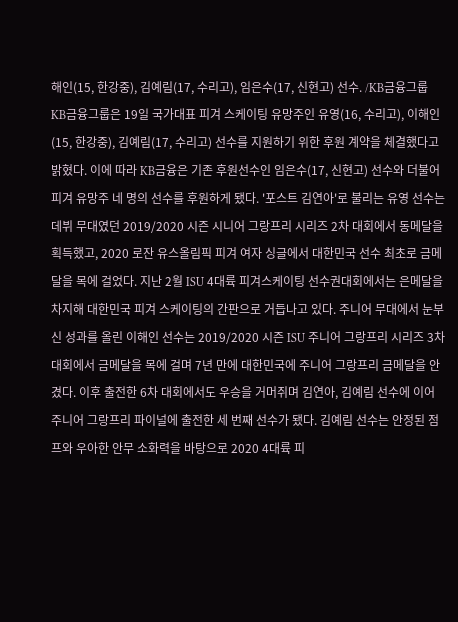해인(15, 한강중), 김예림(17, 수리고), 임은수(17, 신현고) 선수. /KB금융그룹 KB금융그룹은 19일 국가대표 피겨 스케이팅 유망주인 유영(16, 수리고), 이해인(15, 한강중), 김예림(17, 수리고) 선수를 지원하기 위한 후원 계약을 체결했다고 밝혔다. 이에 따라 KB금융은 기존 후원선수인 임은수(17, 신현고) 선수와 더불어 피겨 유망주 네 명의 선수를 후원하게 됐다. '포스트 김연아'로 불리는 유영 선수는 데뷔 무대였던 2019/2020 시즌 시니어 그랑프리 시리즈 2차 대회에서 동메달을 획득했고, 2020 로잔 유스올림픽 피겨 여자 싱글에서 대한민국 선수 최초로 금메달을 목에 걸었다. 지난 2월 ISU 4대륙 피겨스케이팅 선수권대회에서는 은메달을 차지해 대한민국 피겨 스케이팅의 간판으로 거듭나고 있다. 주니어 무대에서 눈부신 성과를 올린 이해인 선수는 2019/2020 시즌 ISU 주니어 그랑프리 시리즈 3차 대회에서 금메달을 목에 걸며 7년 만에 대한민국에 주니어 그랑프리 금메달을 안겼다. 이후 출전한 6차 대회에서도 우승을 거머쥐며 김연아, 김예림 선수에 이어 주니어 그랑프리 파이널에 출전한 세 번째 선수가 됐다. 김예림 선수는 안정된 점프와 우아한 안무 소화력을 바탕으로 2020 4대륙 피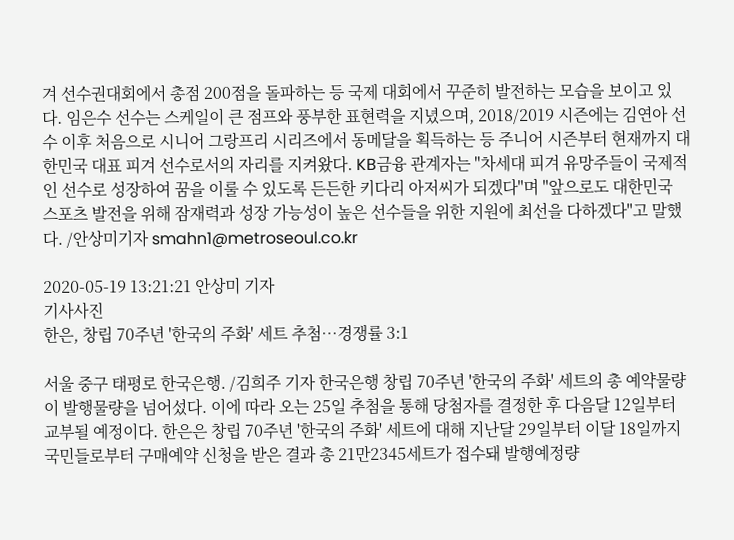겨 선수권대회에서 총점 200점을 돌파하는 등 국제 대회에서 꾸준히 발전하는 모습을 보이고 있다. 임은수 선수는 스케일이 큰 점프와 풍부한 표현력을 지녔으며, 2018/2019 시즌에는 김연아 선수 이후 처음으로 시니어 그랑프리 시리즈에서 동메달을 획득하는 등 주니어 시즌부터 현재까지 대한민국 대표 피겨 선수로서의 자리를 지켜왔다. KB금융 관계자는 "차세대 피겨 유망주들이 국제적인 선수로 성장하여 꿈을 이룰 수 있도록 든든한 키다리 아저씨가 되겠다"며 "앞으로도 대한민국 스포츠 발전을 위해 잠재력과 성장 가능성이 높은 선수들을 위한 지원에 최선을 다하겠다"고 말했다. /안상미기자 smahn1@metroseoul.co.kr

2020-05-19 13:21:21 안상미 기자
기사사진
한은, 창립 70주년 '한국의 주화' 세트 추첨…경쟁률 3:1

서울 중구 태평로 한국은행. /김희주 기자 한국은행 창립 70주년 '한국의 주화' 세트의 총 예약물량이 발행물량을 넘어섰다. 이에 따라 오는 25일 추첨을 통해 당첨자를 결정한 후 다음달 12일부터 교부될 예정이다. 한은은 창립 70주년 '한국의 주화' 세트에 대해 지난달 29일부터 이달 18일까지 국민들로부터 구매예약 신청을 받은 결과 총 21만2345세트가 접수돼 발행예정량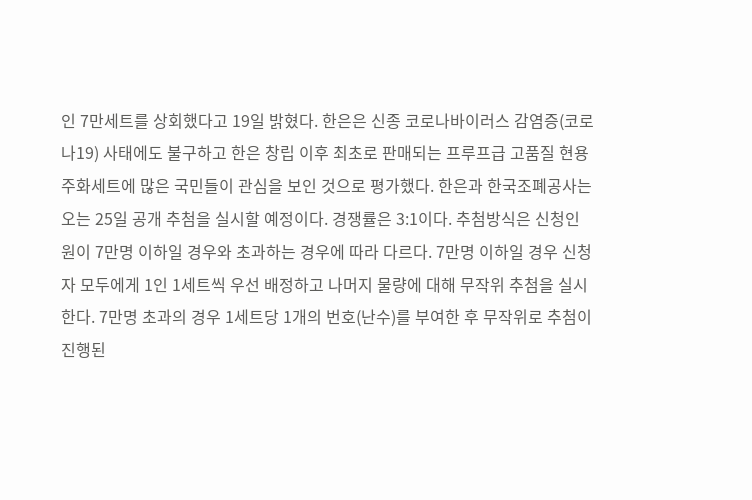인 7만세트를 상회했다고 19일 밝혔다. 한은은 신종 코로나바이러스 감염증(코로나19) 사태에도 불구하고 한은 창립 이후 최초로 판매되는 프루프급 고품질 현용주화세트에 많은 국민들이 관심을 보인 것으로 평가했다. 한은과 한국조폐공사는 오는 25일 공개 추첨을 실시할 예정이다. 경쟁률은 3:1이다. 추첨방식은 신청인원이 7만명 이하일 경우와 초과하는 경우에 따라 다르다. 7만명 이하일 경우 신청자 모두에게 1인 1세트씩 우선 배정하고 나머지 물량에 대해 무작위 추첨을 실시한다. 7만명 초과의 경우 1세트당 1개의 번호(난수)를 부여한 후 무작위로 추첨이 진행된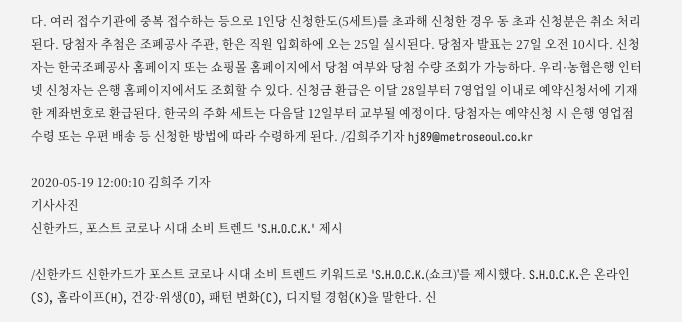다. 여러 접수기관에 중복 접수하는 등으로 1인당 신청한도(5세트)를 초과해 신청한 경우 동 초과 신청분은 취소 처리된다. 당첨자 추첨은 조폐공사 주관, 한은 직원 입회하에 오는 25일 실시된다. 당첨자 발표는 27일 오전 10시다. 신청자는 한국조폐공사 홈페이지 또는 쇼핑몰 홈페이지에서 당첨 여부와 당첨 수량 조회가 가능하다. 우리·농협은행 인터넷 신청자는 은행 홈페이지에서도 조회할 수 있다. 신청금 환급은 이달 28일부터 7영업일 이내로 예약신청서에 기재한 계좌번호로 환급된다. 한국의 주화 세트는 다음달 12일부터 교부될 예정이다. 당첨자는 예약신청 시 은행 영업점 수령 또는 우편 배송 등 신청한 방법에 따라 수령하게 된다. /김희주기자 hj89@metroseoul.co.kr

2020-05-19 12:00:10 김희주 기자
기사사진
신한카드, 포스트 코로나 시대 소비 트렌드 'S.H.O.C.K.' 제시

/신한카드 신한카드가 포스트 코로나 시대 소비 트렌드 키워드로 'S.H.O.C.K.(쇼크)'를 제시했다. S.H.O.C.K.은 온라인(S), 홈라이프(H), 건강·위생(O), 패턴 변화(C), 디지털 경험(K)을 말한다. 신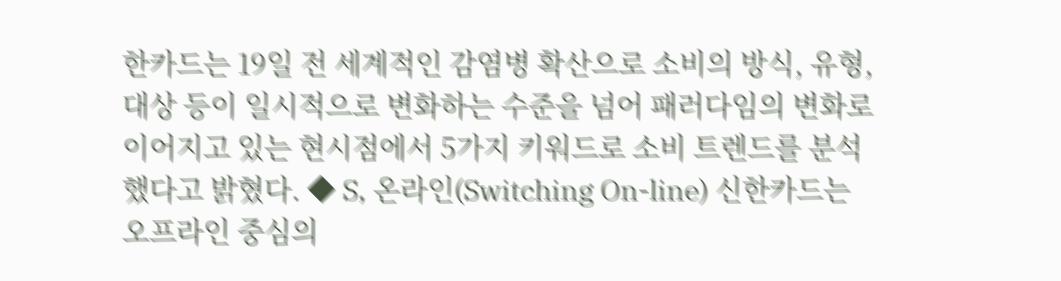한카드는 19일 전 세계적인 감염병 확산으로 소비의 방식, 유형, 대상 등이 일시적으로 변화하는 수준을 넘어 패러다임의 변화로 이어지고 있는 현시점에서 5가지 키워드로 소비 트렌드를 분석했다고 밝혔다. ◆ S, 온라인(Switching On-line) 신한카드는 오프라인 중심의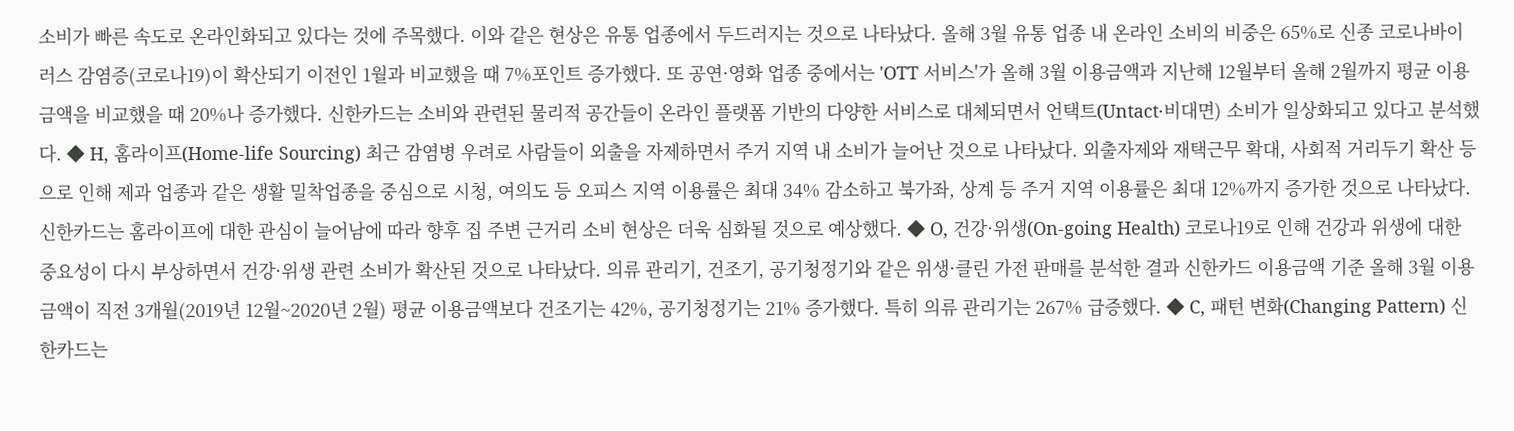소비가 빠른 속도로 온라인화되고 있다는 것에 주목했다. 이와 같은 현상은 유통 업종에서 두드러지는 것으로 나타났다. 올해 3월 유통 업종 내 온라인 소비의 비중은 65%로 신종 코로나바이러스 감염증(코로나19)이 확산되기 이전인 1월과 비교했을 때 7%포인트 증가했다. 또 공연·영화 업종 중에서는 'OTT 서비스'가 올해 3월 이용금액과 지난해 12월부터 올해 2월까지 평균 이용금액을 비교했을 때 20%나 증가했다. 신한카드는 소비와 관련된 물리적 공간들이 온라인 플랫폼 기반의 다양한 서비스로 대체되면서 언택트(Untact·비대면) 소비가 일상화되고 있다고 분석했다. ◆ H, 홈라이프(Home-life Sourcing) 최근 감염병 우려로 사람들이 외출을 자제하면서 주거 지역 내 소비가 늘어난 것으로 나타났다. 외출자제와 재택근무 확대, 사회적 거리두기 확산 등으로 인해 제과 업종과 같은 생활 밀착업종을 중심으로 시청, 여의도 등 오피스 지역 이용률은 최대 34% 감소하고 북가좌, 상계 등 주거 지역 이용률은 최대 12%까지 증가한 것으로 나타났다. 신한카드는 홈라이프에 대한 관심이 늘어남에 따라 향후 집 주변 근거리 소비 현상은 더욱 심화될 것으로 예상했다. ◆ O, 건강·위생(On-going Health) 코로나19로 인해 건강과 위생에 대한 중요성이 다시 부상하면서 건강·위생 관련 소비가 확산된 것으로 나타났다. 의류 관리기, 건조기, 공기청정기와 같은 위생·클린 가전 판매를 분석한 결과 신한카드 이용금액 기준 올해 3월 이용금액이 직전 3개월(2019년 12월~2020년 2월) 평균 이용금액보다 건조기는 42%, 공기청정기는 21% 증가했다. 특히 의류 관리기는 267% 급증했다. ◆ C, 패턴 변화(Changing Pattern) 신한카드는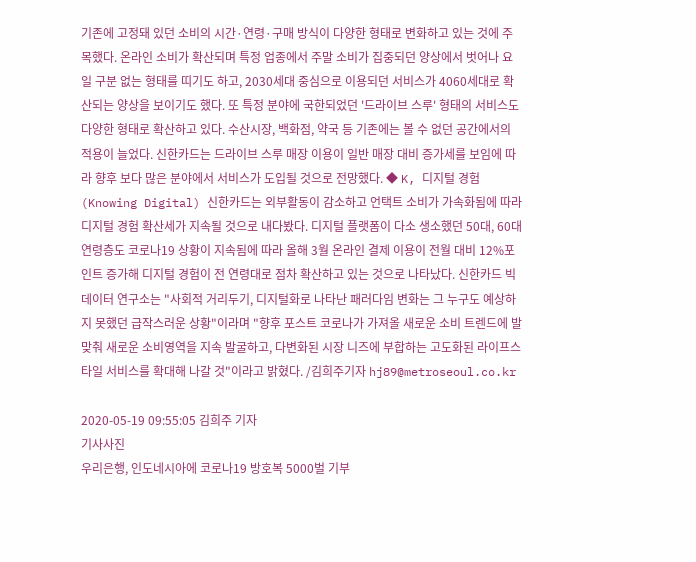기존에 고정돼 있던 소비의 시간·연령·구매 방식이 다양한 형태로 변화하고 있는 것에 주목했다. 온라인 소비가 확산되며 특정 업종에서 주말 소비가 집중되던 양상에서 벗어나 요일 구분 없는 형태를 띠기도 하고, 2030세대 중심으로 이용되던 서비스가 4060세대로 확산되는 양상을 보이기도 했다. 또 특정 분야에 국한되었던 '드라이브 스루' 형태의 서비스도 다양한 형태로 확산하고 있다. 수산시장, 백화점, 약국 등 기존에는 볼 수 없던 공간에서의 적용이 늘었다. 신한카드는 드라이브 스루 매장 이용이 일반 매장 대비 증가세를 보임에 따라 향후 보다 많은 분야에서 서비스가 도입될 것으로 전망했다. ◆ K, 디지털 경험(Knowing Digital) 신한카드는 외부활동이 감소하고 언택트 소비가 가속화됨에 따라 디지털 경험 확산세가 지속될 것으로 내다봤다. 디지털 플랫폼이 다소 생소했던 50대, 60대 연령층도 코로나19 상황이 지속됨에 따라 올해 3월 온라인 결제 이용이 전월 대비 12%포인트 증가해 디지털 경험이 전 연령대로 점차 확산하고 있는 것으로 나타났다. 신한카드 빅데이터 연구소는 "사회적 거리두기, 디지털화로 나타난 패러다임 변화는 그 누구도 예상하지 못했던 급작스러운 상황"이라며 "향후 포스트 코로나가 가져올 새로운 소비 트렌드에 발맞춰 새로운 소비영역을 지속 발굴하고, 다변화된 시장 니즈에 부합하는 고도화된 라이프스타일 서비스를 확대해 나갈 것"이라고 밝혔다. /김희주기자 hj89@metroseoul.co.kr

2020-05-19 09:55:05 김희주 기자
기사사진
우리은행, 인도네시아에 코로나19 방호복 5000벌 기부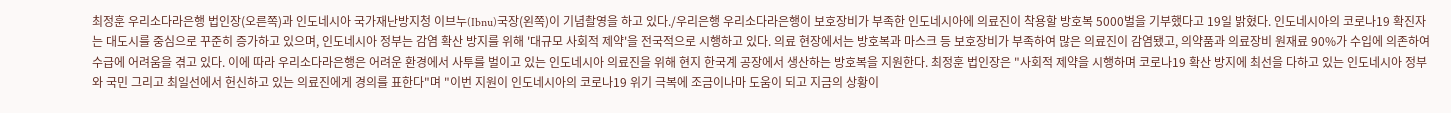최정훈 우리소다라은행 법인장(오른쪽)과 인도네시아 국가재난방지청 이브누(Ibnu)국장(왼쪽)이 기념촬영을 하고 있다./우리은행 우리소다라은행이 보호장비가 부족한 인도네시아에 의료진이 착용할 방호복 5000벌을 기부했다고 19일 밝혔다. 인도네시아의 코로나19 확진자는 대도시를 중심으로 꾸준히 증가하고 있으며, 인도네시아 정부는 감염 확산 방지를 위해 '대규모 사회적 제약'을 전국적으로 시행하고 있다. 의료 현장에서는 방호복과 마스크 등 보호장비가 부족하여 많은 의료진이 감염됐고, 의약품과 의료장비 원재료 90%가 수입에 의존하여 수급에 어려움을 겪고 있다. 이에 따라 우리소다라은행은 어려운 환경에서 사투를 벌이고 있는 인도네시아 의료진을 위해 현지 한국계 공장에서 생산하는 방호복을 지원한다. 최정훈 법인장은 "사회적 제약을 시행하며 코로나19 확산 방지에 최선을 다하고 있는 인도네시아 정부와 국민 그리고 최일선에서 헌신하고 있는 의료진에게 경의를 표한다"며 "이번 지원이 인도네시아의 코로나19 위기 극복에 조금이나마 도움이 되고 지금의 상황이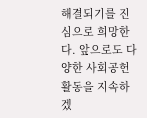해결되기를 진심으로 희망한다. 앞으로도 다양한 사회공헌 활동을 지속하겠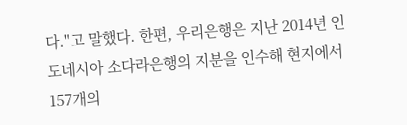다."고 말했다. 한편, 우리은행은 지난 2014년 인도네시아 소다라은행의 지분을 인수해 현지에서 157개의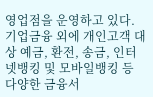영업점을 운영하고 있다. 기업금융 외에 개인고객 대상 예금, 환전, 송금, 인터넷뱅킹 및 모바일뱅킹 등 다양한 금융서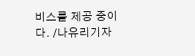비스를 제공 중이다. /나유리기자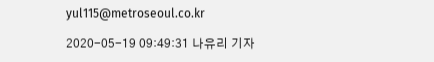yul115@metroseoul.co.kr

2020-05-19 09:49:31 나유리 기자